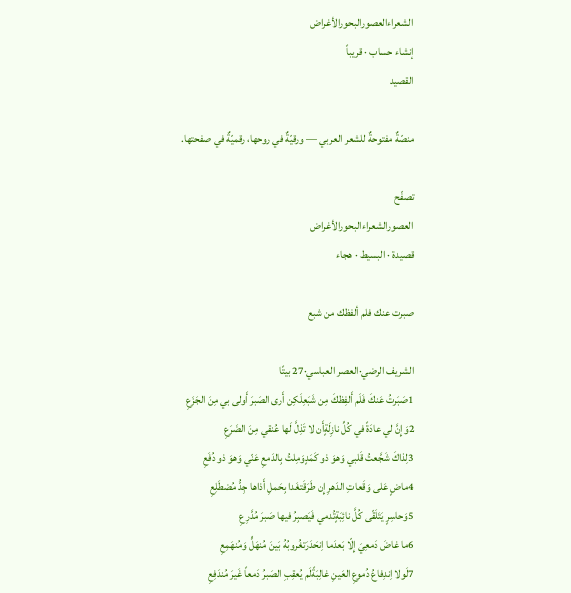الشعراءالعصورالبحورالأغراض
إنشاء حساب · قريباً
القصيد

منصّةٌ مفتوحةٌ للشعر العربي — ورقيّةٌ في روحها، رقميّةٌ في صفحتها.

تصفّح
العصورالشعراءالبحورالأغراض
قصيدة · البسيط · هجاء

صبرت عنك فلم ألفظك من شبع

الشريف الرضي·العصر العباسي·27 بيتًا
1صَبَرتُ عَنكَ فَلَم أَلفِظكَ مِن شَبَعِلَكِن أَرى الصَبرَ أَولى بي مِنَ الجَزَعِ
2وَإِنَّ لي عادَةً في كُلِّ نازِلَةٍأَن لا تَذِلَّ لَها عُنقي مِنَ الضَرَعِ
3لِذاكَ شَجَّعتُ قَلبي وَهوَ ذو كَمَدٍوَمِلتُ بِالدَمعِ عَنّي وَهوَ ذو دُفَعِ
4ماضٍ عَلى وَقَعاتِ الدَهرِ إِن طَرَقَتغَدا بِحَملِ أَذاها جِدُّ مُضطَلِعِ
5وَحاسِرٍ يَتَلَقّى كُلَّ نائِبَةٍتُدمي فَيَصبِرُ فيها صَبرَ مُدَّرِعِ
6ما غاضَ دَمعِيَ إِلّا بَعدَما اِنحَدَرَتغُروبُهُ بَينَ مُنهَلٍّ وَمُنهَمِعِ
7لَولا اِندِفاعُ دُموعِ العَينِ غالِبَةًلَم يُعقِبِ الصَبرُ دَمعاً غَيرَ مُندَفِعِ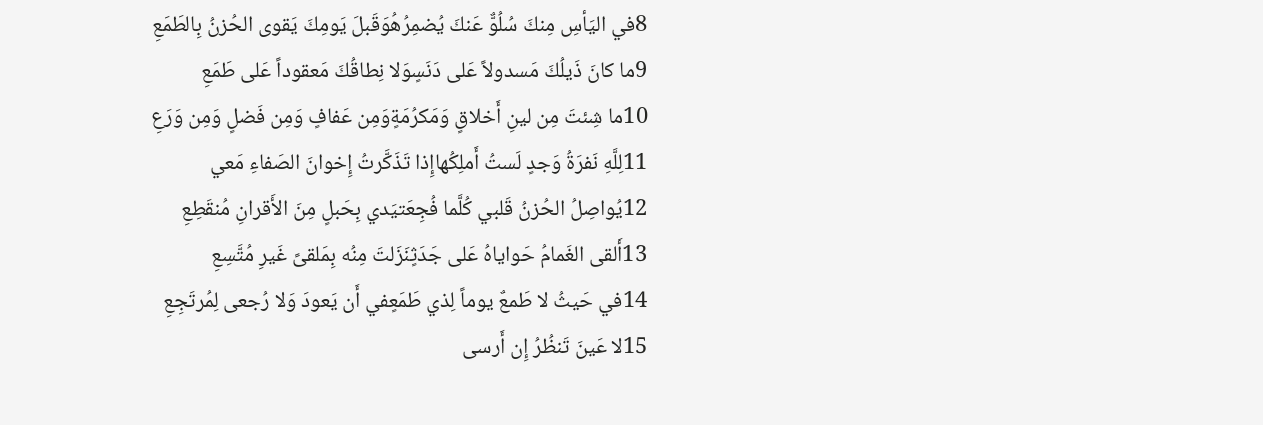8في اليَأسِ مِنكَ سُلُوٌّ عَنكَ يُضمِرُهُوَقَبلَ يَومِكَ يَقوى الحُزنُ بِالطَمَعِ
9ما كانَ ذَيلُكَ مَسدولاً عَلى دَنَسٍوَلا نِطاقُكَ مَعقوداً عَلى طَمَعِ
10ما شِئتَ مِن لينِ أَخلاقٍ وَمَكرُمَةٍوَمِن عَفافٍ وَمِن فَضلٍ وَمِن وَرَعِ
11لِلَّهِ نَفرَةُ وَجدٍ لَستُ أَملِكُهاإِذا تَذَكَّرتُ إِخوانَ الصَفاءِ مَعي
12يُواصِلُ الحُزنُ قَلبي كُلَّما فُجِعَتيَدي بِحَبلٍ مِنَ الأَقرانِ مُنقَطِعِ
13أَلقى الغَمامُ حَواياهُ عَلى جَدَثٍنَزَلتَ مِنُه بِمَلقىً غَيرِ مُتَّسِعِ
14في حَيثُ لا طَمعٌ يوماً لِذي طَمَعٍفي أَن يَعودَ وَلا رُجعى لِمُرتَجِعِ
15لا عَينَ تَنظُرُ إِن أَرسى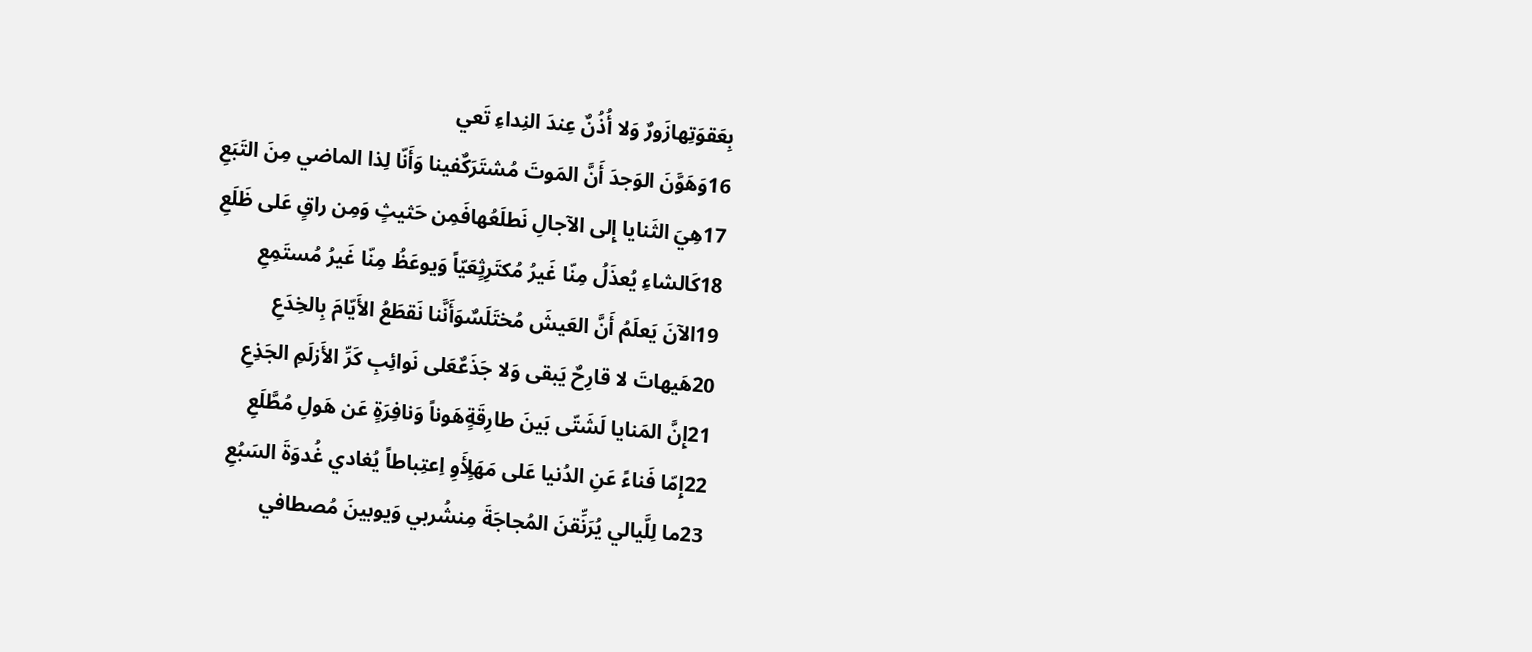بِعَقوَتِهازَورٌ وَلا أُذُنٌ عِندَ النِداءِ تَعي
16وَهَوَّنَ الوَجدَ أَنَّ المَوتَ مُشتَرَكٌفينا وَأَنّا لِذا الماضي مِنَ التَبَعِ
17هِيَ الثَنايا إِلى الآجالِ نَطلَعُهافَمِن حَثيثٍ وَمِن راقٍ عَلى ظَلَعِ
18كَالشاءِ يُعذَلُ مِنّا غَيرُ مُكتَرِثٍعَيّاً وَيوعَظُ مِنّا غَيرُ مُستَمِعِ
19الآنَ يَعلَمُ أَنَّ العَيشَ مُختَلَسٌوَأَنَّنا نَقطَعُ الأَيّامَ بِالخِدَعِ
20هَيهاتَ لا قارِحٌ يَبقى وَلا جَذَعٌعَلى نَوائِبِ كَرِّ الأَزلَمِ الجَذِعِ
21إِنَّ المَنايا لَشَتّى بَينَ طارِقَةٍهَوناً وَنافِرَةٍ عَن هَولِ مُطَّلَعِ
22إِمّا فَناءً عَنِ الدُنيا عَلى مَهَلٍأَوِ اِعتِباطاً يُغادي غُدوَةَ السَبُعِ
23ما لِلَّيالي يُرَنِّقنَ المُجاجَةَ مِنشُربي وَيوبينَ مُصطافي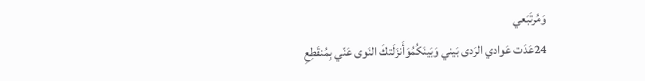وَمُرتَبَعي
24عَدَت عَوادي الرَدى بَيني وَبَينَكُمُوَأَنزَلَتكَ النَوى عَنّي بِمُنقَطِعِ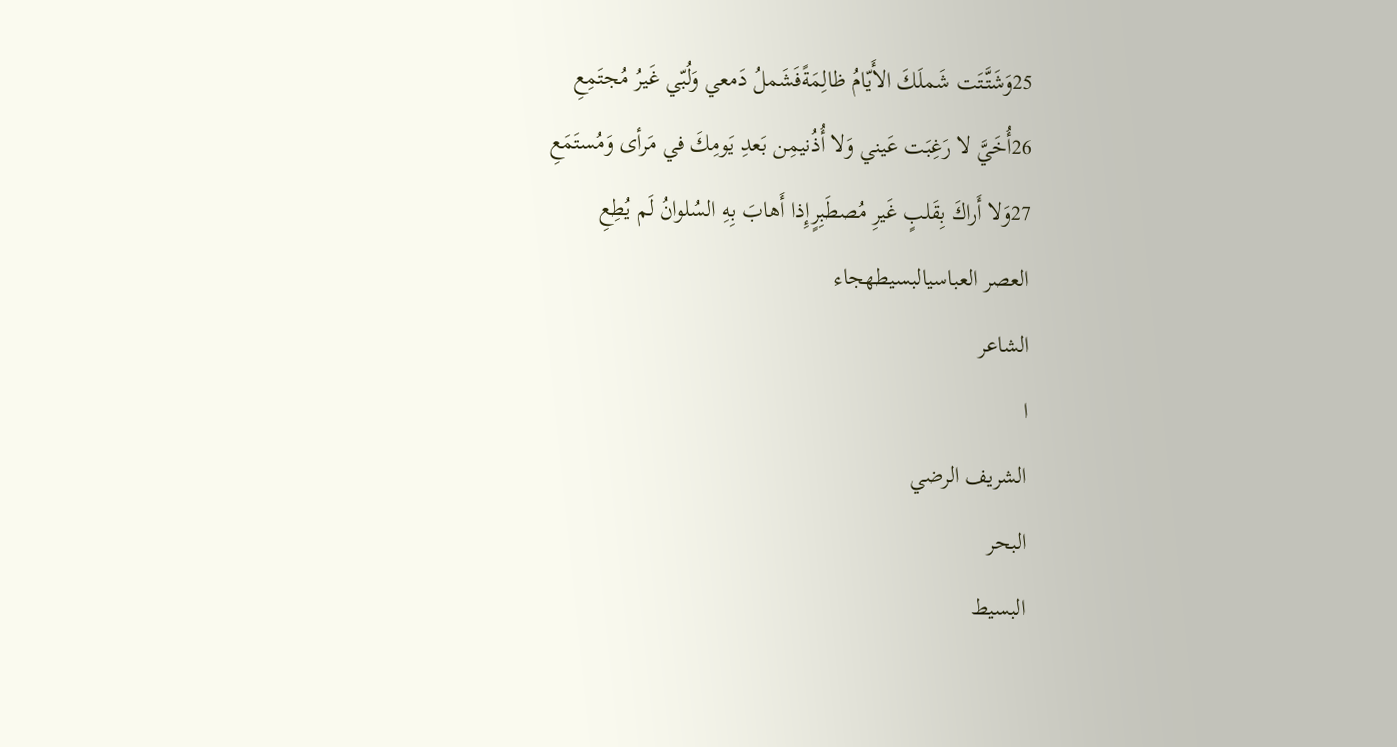25وَشَتَّتَت شَملَكَ الأَيّامُ ظالِمَةًفَشَملُ دَمعي وَلُبّي غَيرُ مُجتَمِعِ
26أُخَيَّ لا رَغِبَت عَيني وَلا أُذُنيمِن بَعدِ يَومِكَ في مَرأى وَمُستَمَعِ
27وَلا أَراكَ بِقَلبٍ غَيرِ مُصطَبِرٍإِذا أَهابَ بِهِ السُلوانُ لَم يُطِعِ
العصر العباسيالبسيطهجاء
الشاعر
ا
الشريف الرضي
البحر
البسيط